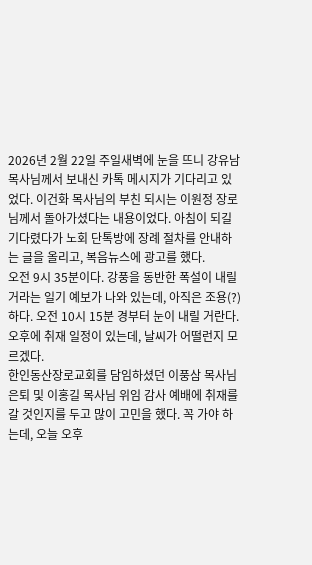2026년 2월 22일 주일새벽에 눈을 뜨니 강유남 목사님께서 보내신 카톡 메시지가 기다리고 있었다. 이건화 목사님의 부친 되시는 이원정 장로님께서 돌아가셨다는 내용이었다. 아침이 되길 기다렸다가 노회 단톡방에 장례 절차를 안내하는 글을 올리고, 복음뉴스에 광고를 했다.
오전 9시 35분이다. 강풍을 동반한 폭설이 내릴 거라는 일기 예보가 나와 있는데, 아직은 조용(?)하다. 오전 10시 15분 경부터 눈이 내릴 거란다. 오후에 취재 일정이 있는데, 날씨가 어떨런지 모르겠다.
한인동산장로교회를 담임하셨던 이풍삼 목사님 은퇴 및 이홍길 목사님 위임 감사 예배에 취재를 갈 것인지를 두고 많이 고민을 했다. 꼭 가야 하는데, 오늘 오후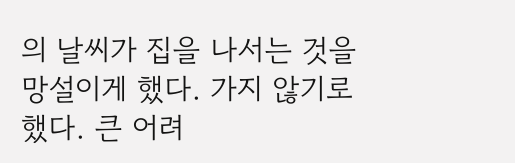의 날씨가 집을 나서는 것을 망설이게 했다. 가지 않기로 했다. 큰 어려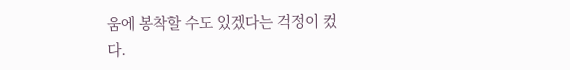움에 봉착할 수도 있겠다는 걱정이 컸다.